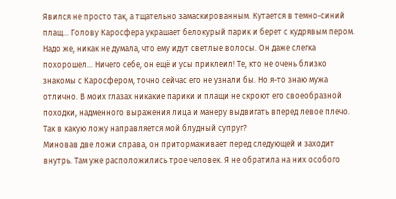Явился не просто так, а тщательно замаскированным. Кутается в темно-синий плащ… Голову Каросфера украшает белокурый парик и берет с кудрявым пером. Надо же, никак не думала, что ему идут светлые волосы. Он даже слегка похорошел… Ничего себе, он ещё и усы приклеил! Те, кто не очень близко знакомы с Каросфером, точно сейчас его не узнали бы. Но я-то знаю мужа отлично. В моих глазах никакие парики и плащи не скроют его своеобразной походки, надменного выражения лица и манеру выдвигать вперед левое плечо. Так в какую ложу направляется мой блудный супруг?
Миновав две ложи справа, он притормаживает перед следующей и заходит внутрь. Там уже расположились трое человек. Я не обратила на них особого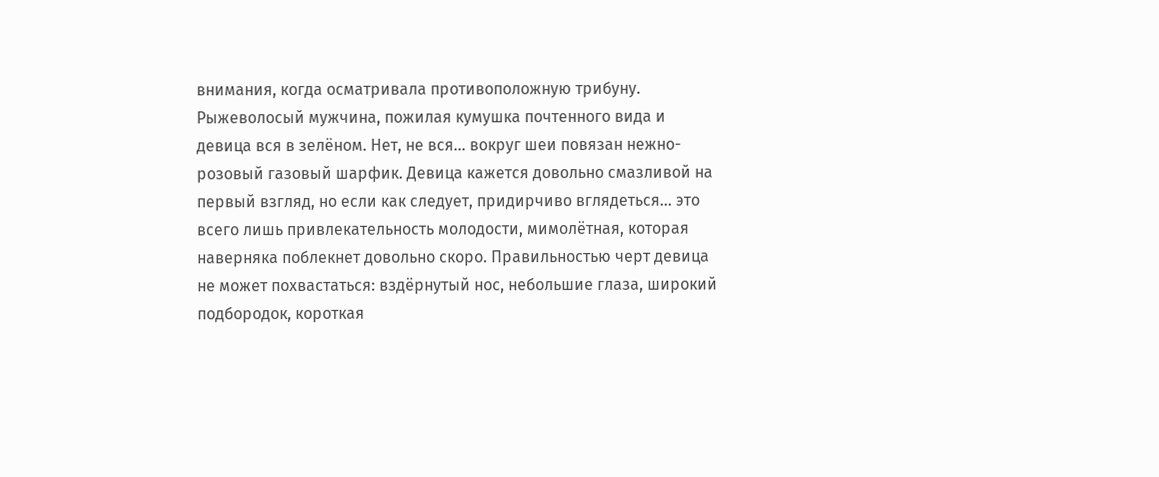внимания, когда осматривала противоположную трибуну. Рыжеволосый мужчина, пожилая кумушка почтенного вида и девица вся в зелёном. Нет, не вся… вокруг шеи повязан нежно-розовый газовый шарфик. Девица кажется довольно смазливой на первый взгляд, но если как следует, придирчиво вглядеться… это всего лишь привлекательность молодости, мимолётная, которая наверняка поблекнет довольно скоро. Правильностью черт девица не может похвастаться: вздёрнутый нос, небольшие глаза, широкий подбородок, короткая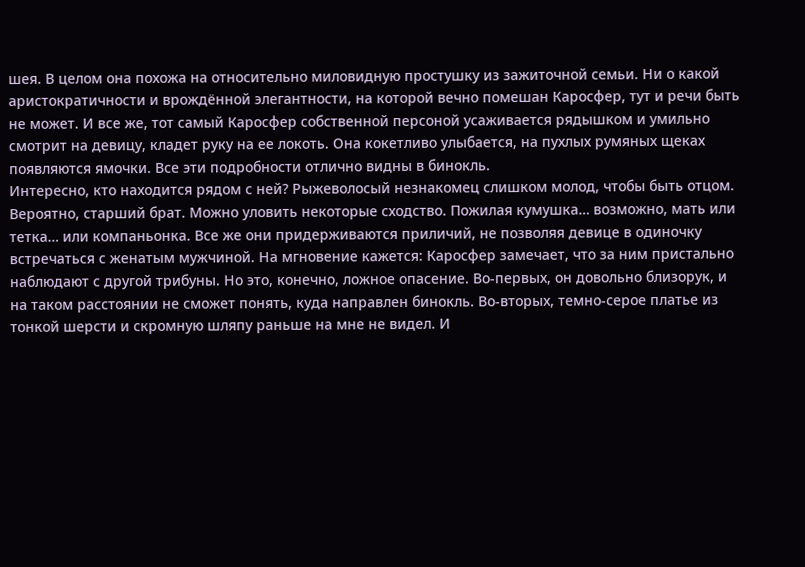шея. В целом она похожа на относительно миловидную простушку из зажиточной семьи. Ни о какой аристократичности и врождённой элегантности, на которой вечно помешан Каросфер, тут и речи быть не может. И все же, тот самый Каросфер собственной персоной усаживается рядышком и умильно смотрит на девицу, кладет руку на ее локоть. Она кокетливо улыбается, на пухлых румяных щеках появляются ямочки. Все эти подробности отлично видны в бинокль.
Интересно, кто находится рядом с ней? Рыжеволосый незнакомец слишком молод, чтобы быть отцом. Вероятно, старший брат. Можно уловить некоторые сходство. Пожилая кумушка… возможно, мать или тетка… или компаньонка. Все же они придерживаются приличий, не позволяя девице в одиночку встречаться с женатым мужчиной. На мгновение кажется: Каросфер замечает, что за ним пристально наблюдают с другой трибуны. Но это, конечно, ложное опасение. Во-первых, он довольно близорук, и на таком расстоянии не сможет понять, куда направлен бинокль. Во-вторых, темно-серое платье из тонкой шерсти и скромную шляпу раньше на мне не видел. И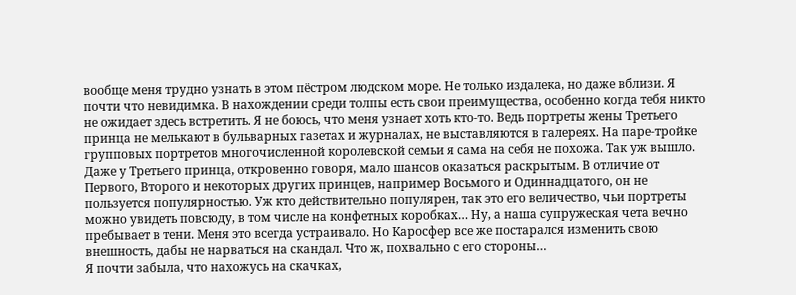вообще меня трудно узнать в этом пёстром людском море. Не только издалека, но даже вблизи. Я почти что невидимка. В нахождении среди толпы есть свои преимущества, особенно когда тебя никто не ожидает здесь встретить. Я не боюсь, что меня узнает хоть кто-то. Ведь портреты жены Третьего принца не мелькают в бульварных газетах и журналах, не выставляются в галереях. На паре-тройке групповых портретов многочисленной королевской семьи я сама на себя не похожа. Так уж вышло. Даже у Третьего принца, откровенно говоря, мало шансов оказаться раскрытым. В отличие от Первого, Второго и некоторых других принцев, например Восьмого и Одиннадцатого, он не пользуется популярностью. Уж кто действительно популярен, так это его величество, чьи портреты можно увидеть повсюду, в том числе на конфетных коробках… Ну, а наша супружеская чета вечно пребывает в тени. Меня это всегда устраивало. Но Каросфер все же постарался изменить свою внешность, дабы не нарваться на скандал. Что ж, похвально с его стороны…
Я почти забыла, что нахожусь на скачках,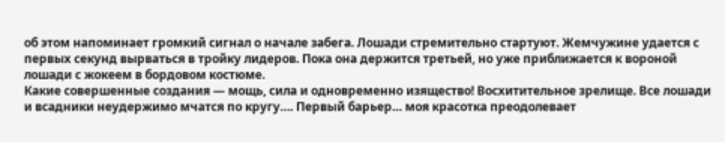об этом напоминает громкий сигнал о начале забега. Лошади стремительно стартуют. Жемчужине удается с первых секунд вырваться в тройку лидеров. Пока она держится третьей, но уже приближается к вороной лошади с жокеем в бордовом костюме.
Какие совершенные создания — мощь, сила и одновременно изящество! Восхитительное зрелище. Все лошади и всадники неудержимо мчатся по кругу…. Первый барьер… моя красотка преодолевает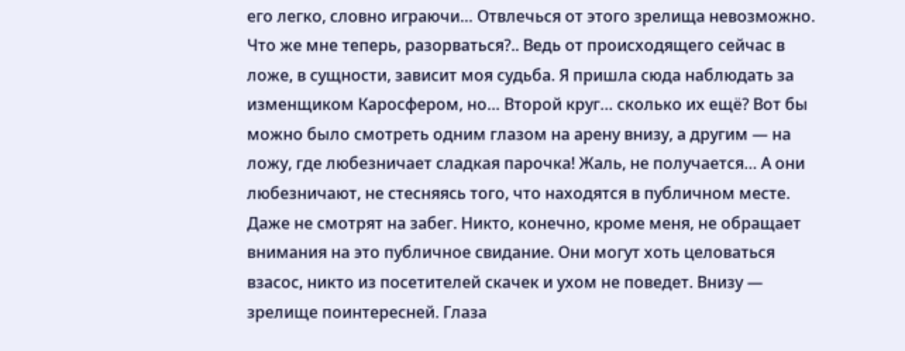его легко, словно играючи… Отвлечься от этого зрелища невозможно. Что же мне теперь, разорваться?.. Ведь от происходящего сейчас в ложе, в сущности, зависит моя судьба. Я пришла сюда наблюдать за изменщиком Каросфером, но… Второй круг… сколько их ещё? Вот бы можно было смотреть одним глазом на арену внизу, а другим — на ложу, где любезничает сладкая парочка! Жаль, не получается… А они любезничают, не стесняясь того, что находятся в публичном месте. Даже не смотрят на забег. Никто, конечно, кроме меня, не обращает внимания на это публичное свидание. Они могут хоть целоваться взасос, никто из посетителей скачек и ухом не поведет. Внизу — зрелище поинтересней. Глаза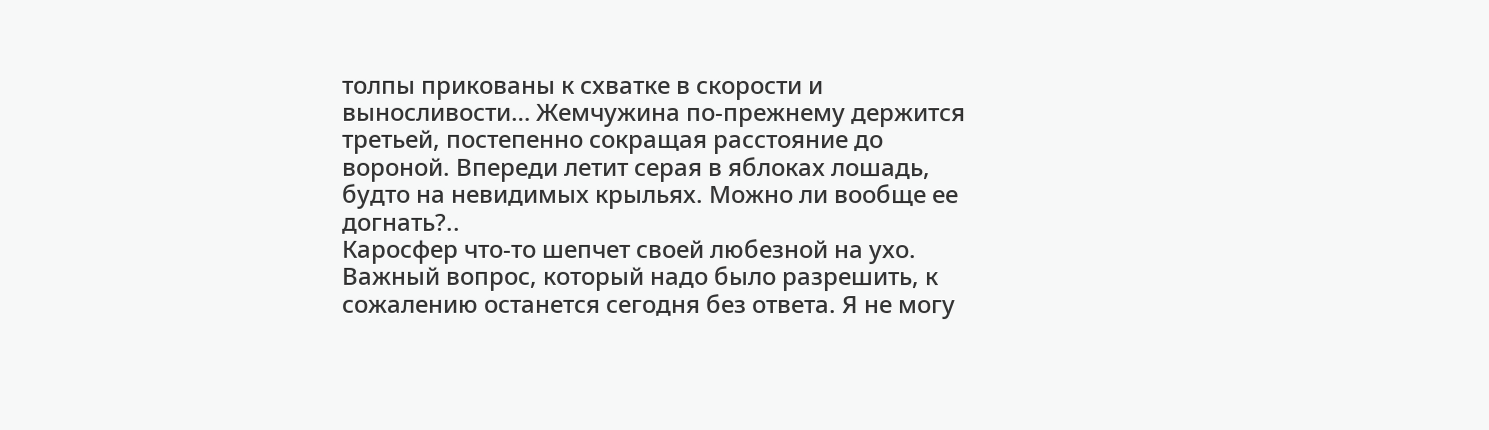толпы прикованы к схватке в скорости и выносливости… Жемчужина по-прежнему держится третьей, постепенно сокращая расстояние до вороной. Впереди летит серая в яблоках лошадь, будто на невидимых крыльях. Можно ли вообще ее догнать?..
Каросфер что-то шепчет своей любезной на ухо. Важный вопрос, который надо было разрешить, к сожалению останется сегодня без ответа. Я не могу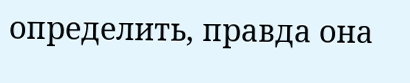определить, правда она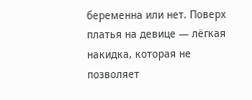беременна или нет. Поверх платья на девице — лёгкая накидка, которая не позволяет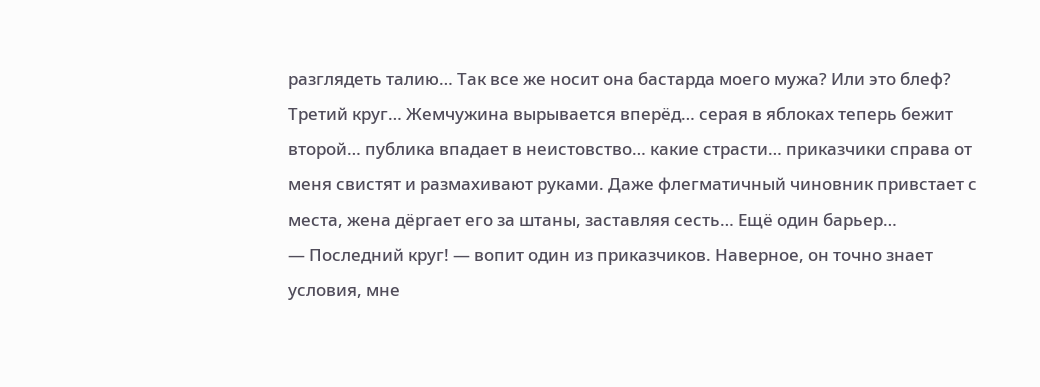разглядеть талию… Так все же носит она бастарда моего мужа? Или это блеф?
Третий круг… Жемчужина вырывается вперёд… серая в яблоках теперь бежит второй… публика впадает в неистовство… какие страсти… приказчики справа от меня свистят и размахивают руками. Даже флегматичный чиновник привстает с места, жена дёргает его за штаны, заставляя сесть… Ещё один барьер…
— Последний круг! — вопит один из приказчиков. Наверное, он точно знает условия, мне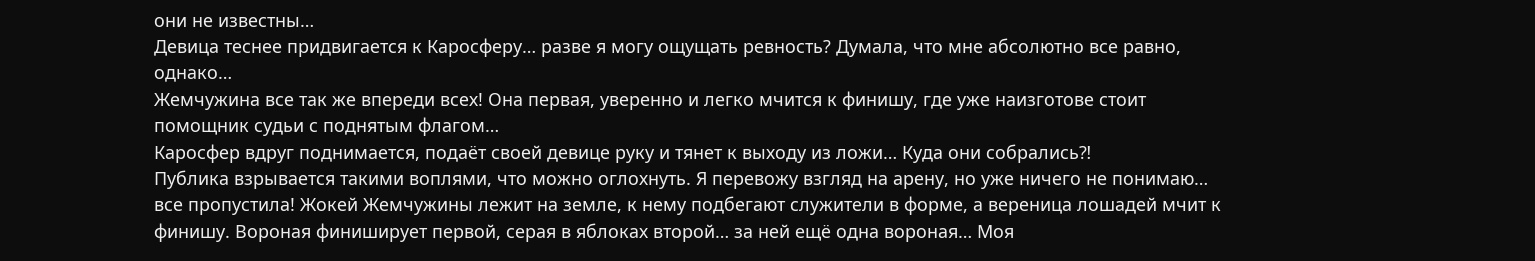они не известны…
Девица теснее придвигается к Каросферу… разве я могу ощущать ревность? Думала, что мне абсолютно все равно, однако…
Жемчужина все так же впереди всех! Она первая, уверенно и легко мчится к финишу, где уже наизготове стоит помощник судьи с поднятым флагом…
Каросфер вдруг поднимается, подаёт своей девице руку и тянет к выходу из ложи… Куда они собрались⁈
Публика взрывается такими воплями, что можно оглохнуть. Я перевожу взгляд на арену, но уже ничего не понимаю… все пропустила! Жокей Жемчужины лежит на земле, к нему подбегают служители в форме, а вереница лошадей мчит к финишу. Вороная финиширует первой, серая в яблоках второй… за ней ещё одна вороная… Моя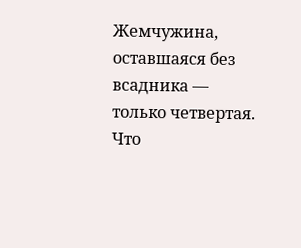Жемчужина, оставшаяся без всадника — только четвертая. Что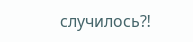случилось⁈